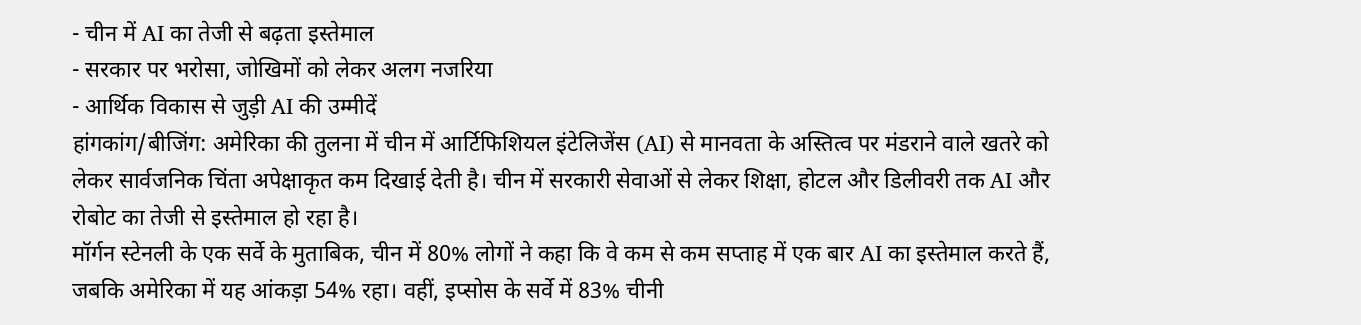- चीन में AI का तेजी से बढ़ता इस्तेमाल
- सरकार पर भरोसा, जोखिमों को लेकर अलग नजरिया
- आर्थिक विकास से जुड़ी AI की उम्मीदें
हांगकांग/बीजिंग: अमेरिका की तुलना में चीन में आर्टिफिशियल इंटेलिजेंस (AI) से मानवता के अस्तित्व पर मंडराने वाले खतरे को लेकर सार्वजनिक चिंता अपेक्षाकृत कम दिखाई देती है। चीन में सरकारी सेवाओं से लेकर शिक्षा, होटल और डिलीवरी तक AI और रोबोट का तेजी से इस्तेमाल हो रहा है।
मॉर्गन स्टेनली के एक सर्वे के मुताबिक, चीन में 80% लोगों ने कहा कि वे कम से कम सप्ताह में एक बार AI का इस्तेमाल करते हैं, जबकि अमेरिका में यह आंकड़ा 54% रहा। वहीं, इप्सोस के सर्वे में 83% चीनी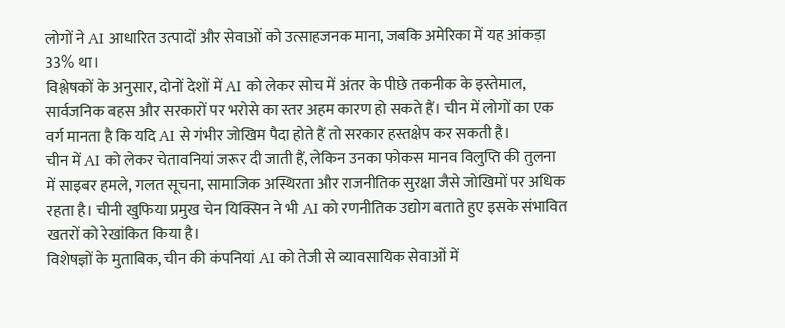लोगों ने AI आधारित उत्पादों और सेवाओं को उत्साहजनक माना, जबकि अमेरिका में यह आंकड़ा 33% था।
विश्लेषकों के अनुसार, दोनों देशों में AI को लेकर सोच में अंतर के पीछे तकनीक के इस्तेमाल, सार्वजनिक बहस और सरकारों पर भरोसे का स्तर अहम कारण हो सकते हैं। चीन में लोगों का एक वर्ग मानता है कि यदि AI से गंभीर जोखिम पैदा होते हैं तो सरकार हस्तक्षेप कर सकती है।
चीन में AI को लेकर चेतावनियां जरूर दी जाती हैं, लेकिन उनका फोकस मानव विलुप्ति की तुलना में साइबर हमले, गलत सूचना, सामाजिक अस्थिरता और राजनीतिक सुरक्षा जैसे जोखिमों पर अधिक रहता है। चीनी खुफिया प्रमुख चेन यिक्सिन ने भी AI को रणनीतिक उद्योग बताते हुए इसके संभावित खतरों को रेखांकित किया है।
विशेषज्ञों के मुताबिक, चीन की कंपनियां AI को तेजी से व्यावसायिक सेवाओं में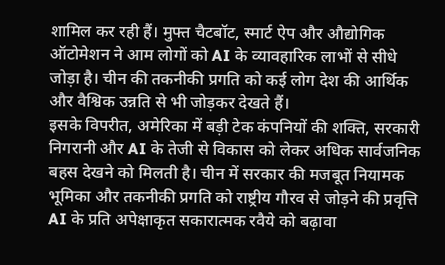शामिल कर रही हैं। मुफ्त चैटबॉट, स्मार्ट ऐप और औद्योगिक ऑटोमेशन ने आम लोगों को AI के व्यावहारिक लाभों से सीधे जोड़ा है। चीन की तकनीकी प्रगति को कई लोग देश की आर्थिक और वैश्विक उन्नति से भी जोड़कर देखते हैं।
इसके विपरीत, अमेरिका में बड़ी टेक कंपनियों की शक्ति, सरकारी निगरानी और AI के तेजी से विकास को लेकर अधिक सार्वजनिक बहस देखने को मिलती है। चीन में सरकार की मजबूत नियामक भूमिका और तकनीकी प्रगति को राष्ट्रीय गौरव से जोड़ने की प्रवृत्ति AI के प्रति अपेक्षाकृत सकारात्मक रवैये को बढ़ावा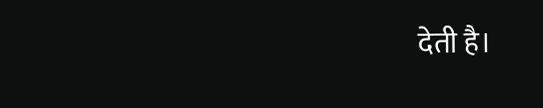देती है।